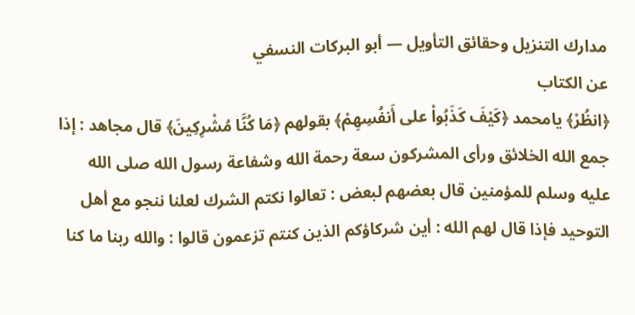مدارك التنزيل وحقائق التأويل — أبو البركات النسفي
عن الكتاب
﴿انظُرْ﴾ يامحمد ﴿كَيْفَ كَذَبُواْ على أَنفُسِهِمْ﴾ بقولهم ﴿مَا كُنَّا مُشْرِكِينَ﴾ قال مجاهد : إذا جمع الله الخلائق ورأى المشركون سعة رحمة الله وشفاعة رسول الله صلى الله عليه وسلم للمؤمنين قال بعضهم لبعض : تعالوا نكتم الشرك لعلنا ننجو مع أهل التوحيد فإذا قال لهم الله : أين شركاؤكم الذين كنتم تزعمون قالوا : والله ربنا ما كنا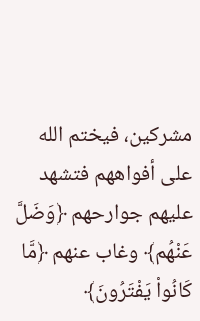مشركين، فيختم الله على أفواههم فتشهد عليهم جوارحهم ﴿وَضَلَّ عَنْهُم﴾ وغاب عنهم ﴿مَّا كَانُواْ يَفْتَرُونَ﴾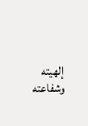إلهيته وشفاعته